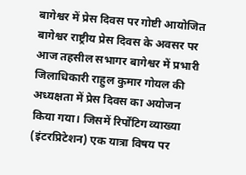बागेश्वर में प्रेस दिवस पर गोष्टी आयोजित
बागेश्वर राष्ट्रीय प्रेस दिवस के अवसर पर आज तहसील सभागर बागेश्वर में प्रभारी जिलाधिकारी राहुल कुमार गोयल की अध्यक्षता में प्रेस दिवस का अयोजन किया गया। जिसमें रिर्पोंटिग व्याख्या (इंटरप्रिटेशन) एक यात्रा विषय पर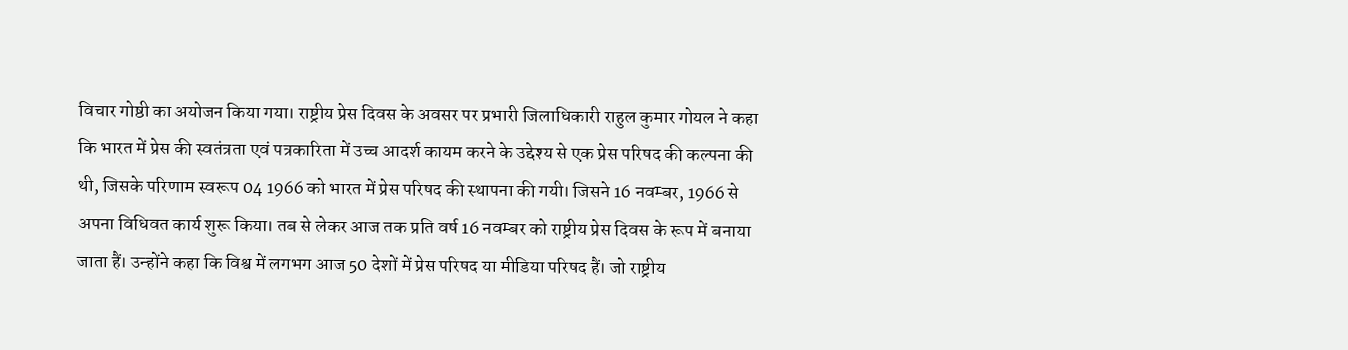विचार गोष्ठी का अयोजन किया गया। राष्ट्रीय प्रेस दिवस के अवसर पर प्रभारी जिलाधिकारी राहुल कुमार गोयल ने कहा कि भारत में प्रेस की स्वतंत्रता एवं पत्रकारिता में उच्च आदर्श कायम करने के उद्देश्य से एक प्रेस परिषद की कल्पना की थी, जिसके परिणाम स्वरूप 04 1966 को भारत में प्रेस परिषद की स्थापना की गयी। जिसने 16 नवम्बर, 1966 से अपना विधिवत कार्य शुरू किया। तब से लेकर आज तक प्रति वर्ष 16 नवम्बर को राष्ट्रीय प्रेस दिवस के रूप में बनाया जाता हैं। उन्होंने कहा कि विश्व में लगभग आज 50 देशों में प्रेस परिषद या मीडिया परिषद हैं। जो राष्ट्रीय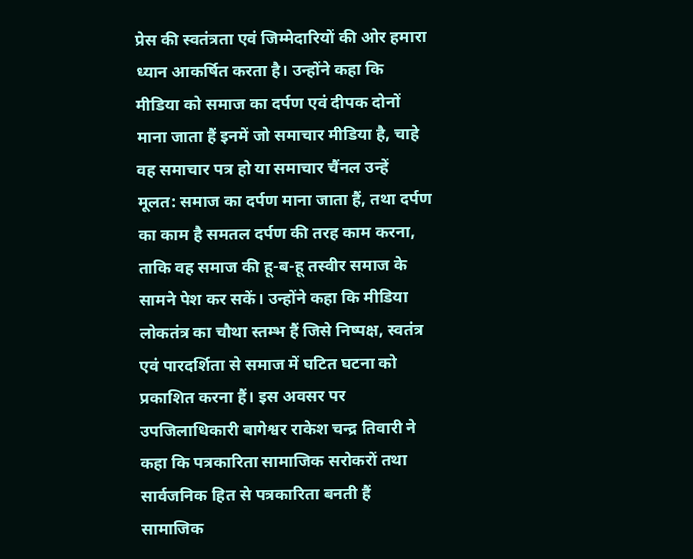प्रेस की स्वतंत्रता एवं जिम्मेदारियों की ओर हमारा ध्यान आकर्षित करता है। उन्होंने कहा कि मीडिया को समाज का दर्पण एवं दीपक दोनों माना जाता हैं इनमें जो समाचार मीडिया है, चाहे वह समाचार पत्र हो या समाचार चैंनल उन्हें मूलत: समाज का दर्पण माना जाता हैं, तथा दर्पण का काम है समतल दर्पण की तरह काम करना, ताकि वह समाज की हू-ब-हू तस्वीर समाज के सामने पेश कर सकें। उन्होंने कहा कि मीडिया लोकतंत्र का चौथा स्तम्भ हैं जिसे निष्पक्ष, स्वतंत्र एवं पारदर्शिता से समाज में घटित घटना को प्रकाशित करना हैं। इस अवसर पर उपजिलाधिकारी बागेश्वर राकेश चन्द्र तिवारी ने कहा कि पत्रकारिता सामाजिक सरोकरों तथा सार्वजनिक हित से पत्रकारिता बनती हैं सामाजिक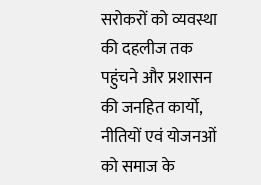सरोकरों को व्यवस्था की दहलीज तक पहुंचने और प्रशासन की जनहित कार्यो, नीतियों एवं योजनओं को समाज के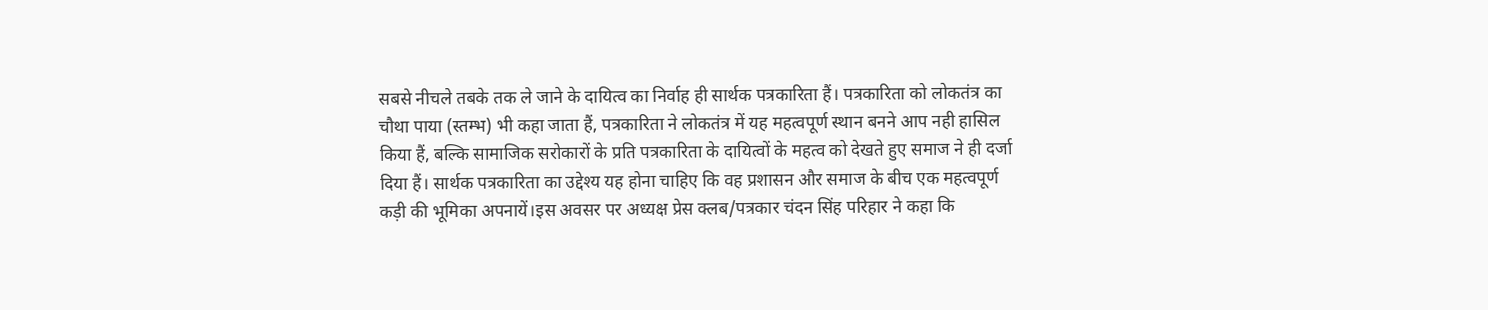सबसे नीचले तबके तक ले जाने के दायित्व का निर्वाह ही सार्थक पत्रकारिता हैं। पत्रकारिता को लोकतंत्र का चौथा पाया (स्तम्भ) भी कहा जाता हैं, पत्रकारिता ने लोकतंत्र में यह महत्वपूर्ण स्थान बनने आप नही हासिल किया हैं, बल्कि सामाजिक सरोकारों के प्रति पत्रकारिता के दायित्वों के महत्व को देखते हुए समाज ने ही दर्जा दिया हैं। सार्थक पत्रकारिता का उद्देश्य यह होना चाहिए कि वह प्रशासन और समाज के बीच एक महत्वपूर्ण कड़ी की भूमिका अपनायें।इस अवसर पर अध्यक्ष प्रेस क्लब/पत्रकार चंदन सिंह परिहार ने कहा कि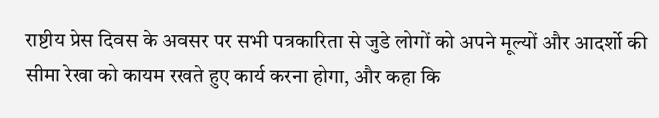राष्टीय प्रेस दिवस के अवसर पर सभी पत्रकारिता से जुडे लोगों को अपने मूल्यों और आदर्शो की सीमा रेखा को कायम रखते हुए कार्य करना होगा, और कहा कि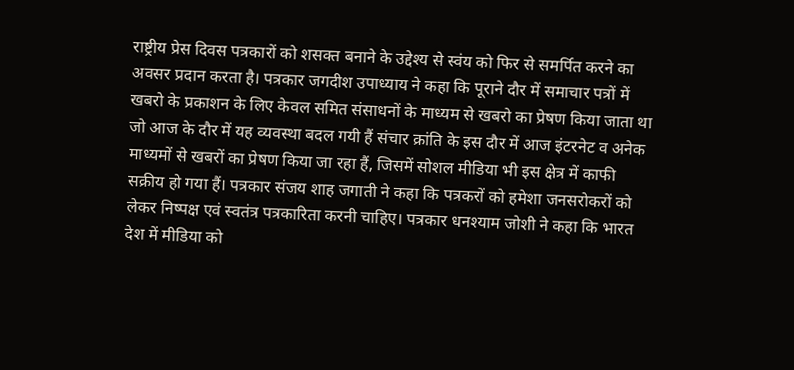राष्ट्रीय प्रेस दिवस पत्रकारों को शसक्त बनाने के उद्देश्य से स्वंय को फिर से समर्पित करने का अवसर प्रदान करता है। पत्रकार जगदीश उपाध्याय ने कहा कि पूराने दौर में समाचार पत्रों में खबरो के प्रकाशन के लिए केवल समित संसाधनों के माध्यम से खबरो का प्रेषण किया जाता था जो आज के दौर में यह व्यवस्था बदल गयी हैं संचार क्रांति के इस दौर में आज इंटरनेट व अनेक माध्यमों से खबरों का प्रेषण किया जा रहा हैं, जिसमें सोशल मीडिया भी इस क्षेत्र में काफी सक्रीय हो गया हैं। पत्रकार संजय शाह जगाती ने कहा कि पत्रकरों को हमेशा जनसरोकरों को लेकर निष्पक्ष एवं स्वतंत्र पत्रकारिता करनी चाहिए। पत्रकार धनश्याम जोशी ने कहा कि भारत देश में मीडिया को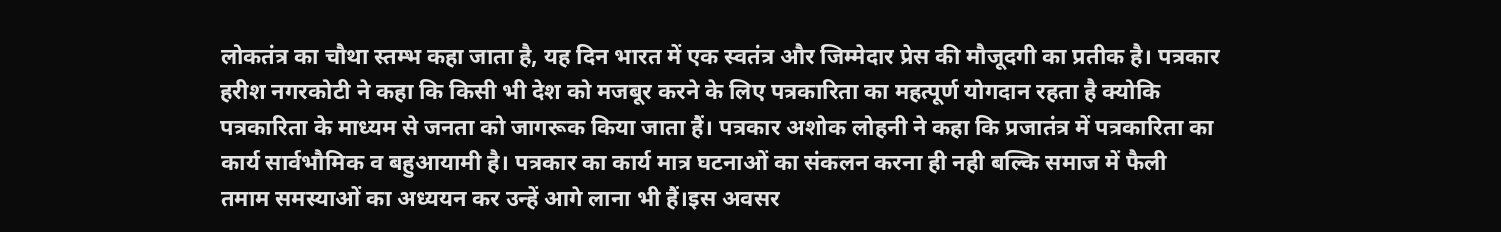लोकतंत्र का चौथा स्तम्भ कहा जाता है, यह दिन भारत में एक स्वतंत्र और जिम्मेदार प्रेस की मौजूदगी का प्रतीक है। पत्रकार हरीश नगरकोटी ने कहा कि किसी भी देश को मजबूर करने के लिए पत्रकारिता का महत्पूर्ण योगदान रहता है क्योकि पत्रकारिता के माध्यम से जनता को जागरूक किया जाता हैं। पत्रकार अशोक लोहनी ने कहा कि प्रजातंत्र में पत्रकारिता का कार्य सार्वभौमिक व बहुआयामी है। पत्रकार का कार्य मात्र घटनाओं का संकलन करना ही नही बल्कि समाज में फैली तमाम समस्याओं का अध्ययन कर उन्हें आगे लाना भी हैं।इस अवसर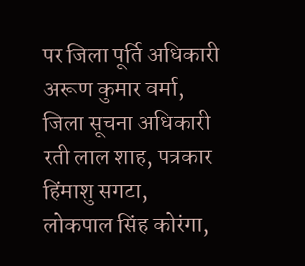पर जिला पूर्ति अधिकारी अरूण कुमार वर्मा, जिला सूचना अधिकारी रती लाल शाह, पत्रकार हिंमाशु सगटा, लोकपाल सिंह कोरंगा,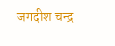जगदीश चन्द्र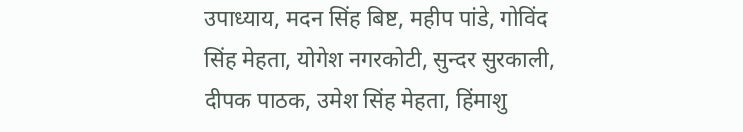उपाध्याय, मदन सिंह बिष्ट, महीप पांडे, गोविंद सिंह मेहता, योगेश नगरकोटी, सुन्दर सुरकाली, दीपक पाठक, उमेश सिंह मेहता, हिंमाशु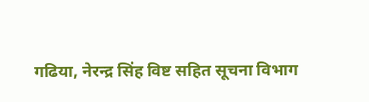गढिया, नेरन्द्र सिंह विष्ट सहित सूचना विभाग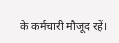के कर्मचारी मौजूद रहें।